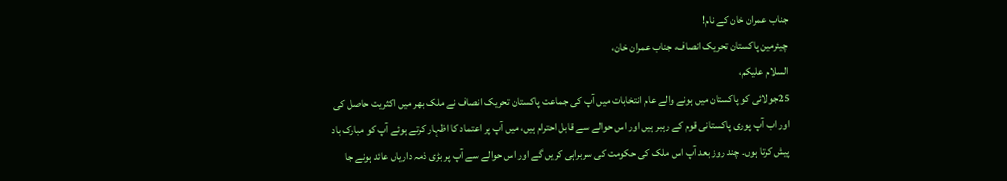جناب عمران خان کے نام!
چیئرمین پاکستان تحریک انصاف، جناب عمران خان،
السلام علیکم،
25جولائی کو پاکستان میں ہونے والے عام انتخابات میں آپ کی جماعت پاکستان تحریک انصاف نے ملک بھر میں اکثریت حاصل کی اور اب آپ پوری پاکستانی قوم کے رہبر ہیں اور اس حوالے سے قابل احترام ہیں، میں آپ پر اعتماد کا اظہار کرتے ہوئے آپ کو مبارک باد پیش کرتا ہوں۔ چند روز بعد آپ اس ملک کی حکومت کی سربراہی کریں گے اور اس حوالے سے آپ پر بڑی ذمہ داریاں عائد ہونے جا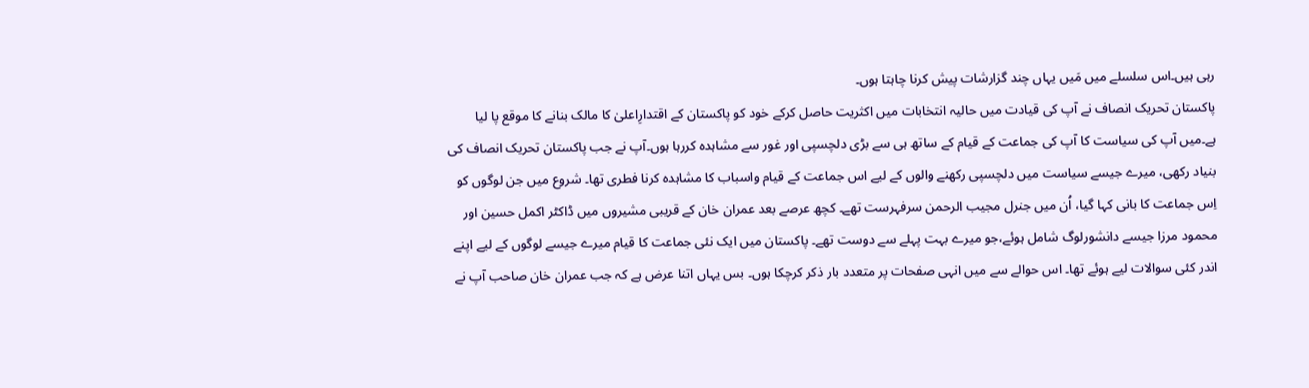رہی ہیں۔اس سلسلے میں مَیں یہاں چند گزارشات پیش کرنا چاہتا ہوں۔
پاکستان تحریک انصاف نے آپ کی قیادت میں حالیہ انتخابات میں اکثریت حاصل کرکے خود کو پاکستان کے اقتدارِاعلیٰ کا مالک بنانے کا موقع پا لیا ہے۔میں آپ کی سیاست کا آپ کی جماعت کے قیام کے ساتھ ہی سے بڑی دلچسپی اور غور سے مشاہدہ کررہا ہوں۔آپ نے جب پاکستان تحریک انصاف کی بنیاد رکھی، میرے جیسے سیاست میں دلچسپی رکھنے والوں کے لیے اس جماعت کے قیام واسباب کا مشاہدہ کرنا فطری تھا۔ شروع میں جن لوگوں کو اِس جماعت کا بانی کہا گیا، اُن میں جنرل مجیب الرحمن سرفہرست تھے۔ کچھ عرصے بعد عمران خان کے قریبی مشیروں میں ڈاکٹر اکمل حسین اور محمود مرزا جیسے دانشورلوگ شامل ہوئے،جو میرے بہت پہلے سے دوست تھے۔ پاکستان میں ایک نئی جماعت کا قیام میرے جیسے لوگوں کے لیے اپنے اندر کئی سوالات لیے ہوئے تھا۔ اس حوالے سے میں انہی صفحات پر متعدد بار ذکر کرچکا ہوں۔ بس یہاں اتنا عرض ہے کہ جب عمران خان صاحب آپ نے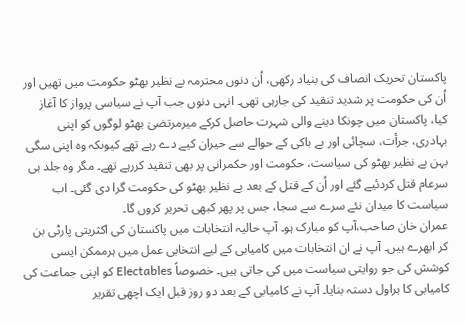پاکستان تحریک انصاف کی بنیاد رکھی، اُن دنوں محترمہ بے نظیر بھٹو حکومت میں تھیں اور اُن کی حکومت پر شدید تنقید کی جارہی تھی۔ انہی دنوں جب آپ نے سیاسی پرواز کا آغاز کیا، پاکستان میں چونکا دینے والی شہرت حاصل کرکے میرمرتضیٰ بھٹو لوگوں کو اپنی بہادری، جرأت، سچائی اور بے باکی کے حوالے سے حیران کیے دے رہے تھے کیوںکہ وہ اپنی سگی بہن بے نظیر بھٹو کی سیاست، حکومت اور حکمرانی پر بھی تنقید کررہے تھے۔ مگر وہ جلد ہی سرعام قتل کردئیے گئے اور اُن کے قتل کے بعد بے نظیر بھٹو کی حکومت گرا دی گئی۔ اب سیاست کا میدان نئے سرے سے سجا، جس پر پھر کبھی تحریر کروں گا۔
عمران خان صاحب،آپ کو مبارک ہو۔ آپ حالیہ انتخابات میں پاکستان کی اکثریتی پارٹی بن کر ابھرے ہیں۔ آپ نے ان انتخابات میں کامیابی کے لیے انتخابی عمل میں ہرممکن ایسی کوشش کی جو روایتی سیاست میں کی جاتی ہیں۔ خصوصاً Electables کو اپنی جماعت کی کامیابی کا ہراول دستہ بنایا۔ آپ نے کامیابی کے بعد دو روز قبل ایک اچھی تقریر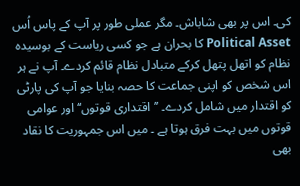کی۔ اس پر بھی شاباش۔ مگر عملی طور پر آپ کے پاس اُس Political Asset کا بحران ہے جو کسی ریاست کے بوسیدہ نظام کو اتھل پتھل کرکے متبادل نظام قائم کردے۔ آپ نے ہر اس شخص کو اپنی جماعت کا حصہ بنایا جو آپ کی پارٹی کو اقتدار میں شامل کردے۔ ’’اقتداری قوتوں‘‘ اور عوامی قوتوں میں بہت فرق ہوتا ہے ۔ میں اس جمہوریت کا نقاد بھی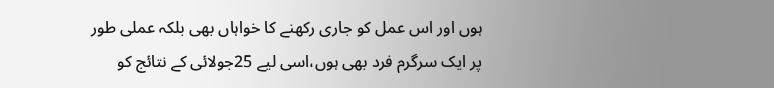ہوں اور اس عمل کو جاری رکھنے کا خواہاں بھی بلکہ عملی طور پر ایک سرگرم فرد بھی ہوں،اسی لیے 25جولائی کے نتائج کو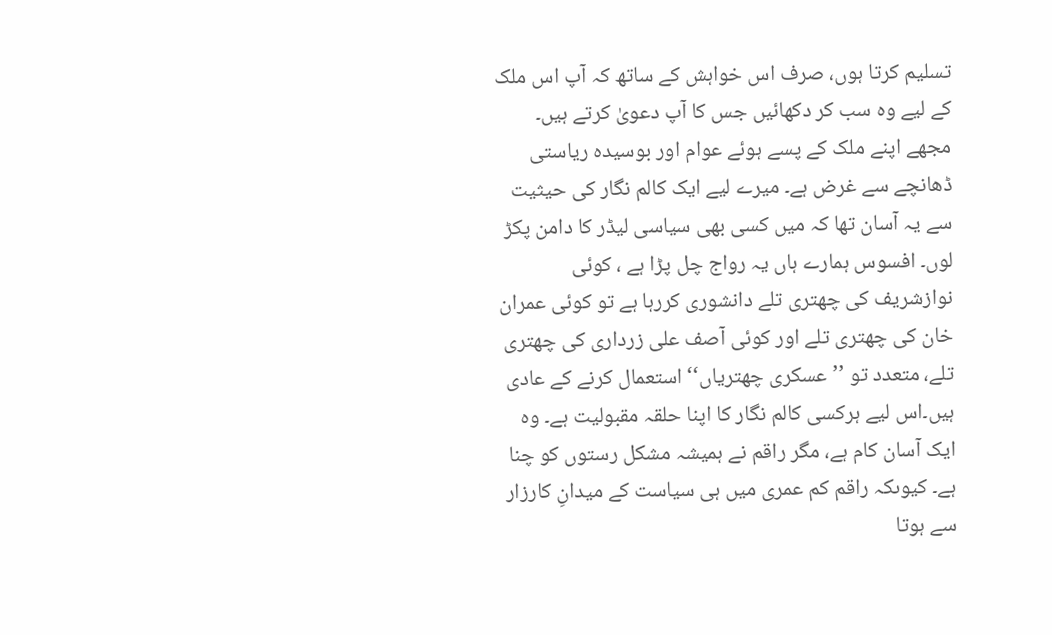تسلیم کرتا ہوں، صرف اس خواہش کے ساتھ کہ آپ اس ملک کے لیے وہ سب کر دکھائیں جس کا آپ دعویٰ کرتے ہیں۔ مجھے اپنے ملک کے پسے ہوئے عوام اور بوسیدہ ریاستی ڈھانچے سے غرض ہے۔ میرے لیے ایک کالم نگار کی حیثیت سے یہ آسان تھا کہ میں کسی بھی سیاسی لیڈر کا دامن پکڑ لوں۔ افسوس ہمارے ہاں یہ رواج چل پڑا ہے ، کوئی نوازشریف کی چھتری تلے دانشوری کررہا ہے تو کوئی عمران خان کی چھتری تلے اور کوئی آصف علی زرداری کی چھتری تلے، متعدد تو ’’عسکری چھتریاں‘‘ استعمال کرنے کے عادی ہیں۔اس لیے ہرکسی کالم نگار کا اپنا حلقہ مقبولیت ہے۔ وہ ایک آسان کام ہے، مگر راقم نے ہمیشہ مشکل رستوں کو چنا ہے۔ کیوںکہ راقم کم عمری میں ہی سیاست کے میدانِ کارزار سے ہوتا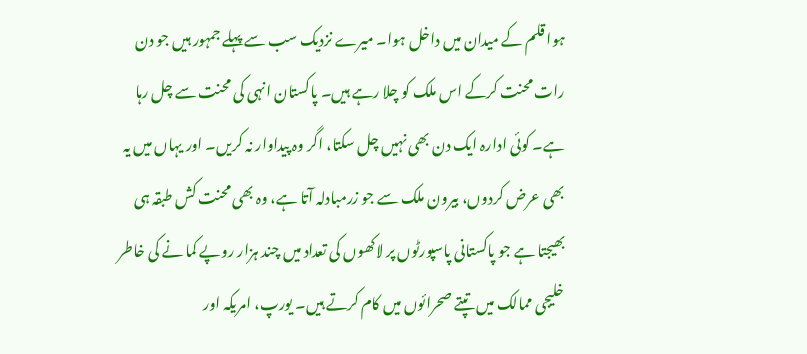ہوا قلم کے میدان میں داخل ہوا۔ میرے نزدیک سب سے پہلے جمہور ہیں جو دن رات محنت کرکے اس ملک کو چلا رہے ہیں۔ پاکستان انہی کی محنت سے چل رہا ہے۔ کوئی ادارہ ایک دن بھی نہیں چل سکتا، اگر وہ پیداوار نہ کریں۔ اور یہاں میں یہ بھی عرض کردوں، بیرون ملک سے جو زرمبادلہ آتا ہے، وہ بھی محنت کش طبقہ ہی بھیجتا ہے جو پاکستانی پاسپورٹوں پر لاکھوں کی تعداد میں چند ہزار روپے کما نے کی خاطر خلیجی ممالک میں تپتے صحرائوں میں کام کرتے ہیں۔ یورپ، امریکہ اور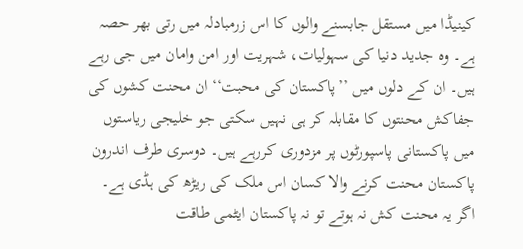کینیڈا میں مستقل جابسنے والوں کا اس زرمبادلہ میں رتی بھر حصہ ہے۔ وہ جدید دنیا کی سہولیات، شہریت اور امن وامان میں جی رہے ہیں۔ ان کے دلوں میں ’’پاکستان کی محبت‘‘ ان محنت کشوں کی جفاکش محنتوں کا مقابلہ کر ہی نہیں سکتی جو خلیجی ریاستوں میں پاکستانی پاسپورٹوں پر مزدوری کررہے ہیں۔ دوسری طرف اندرون پاکستان محنت کرنے والا کسان اس ملک کی ریڑھ کی ہڈی ہے۔ اگر یہ محنت کش نہ ہوتے تو نہ پاکستان ایٹمی طاقت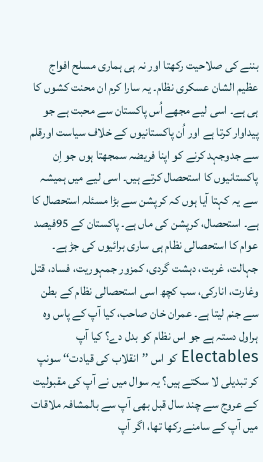بننے کی صلاحیت رکھتا اور نہ ہی ہماری مسلح افواج عظیم الشان عسکری نظام۔ یہ سارا کرم ان محنت کشوں کا ہی ہے۔ اسی لیے مجھے اُس پاکستان سے محبت ہے جو پیداوار کرتا ہے اور اُن پاکستانیوں کے خلاف سیاست اورقلم سے جدوجہد کرنے کو اپنا فریضہ سمجھتا ہوں جو اِن پاکستانیوں کا استحصال کرتے ہیں۔ اسی لیے میں ہمیشہ سے یہ کہتا آیا ہوں کہ کرپشن سے بڑا مسئلہ استحصال کا ہے۔ استحصال، کرپشن کی ماں ہے۔ پاکستان کے 95فیصد عوام کا استحصالی نظام ہی ساری برائیوں کی جڑ ہے۔ جہالت، غربت، دہشت گردی، کمزور جمہوریت، فساد، قتل وغارت، انارکی، سب کچھ اسی استحصالی نظام کے بطن سے جنم لیتا ہے۔ عمران خان صاحب، کیا آپ کے پاس وہ ہراول دستہ ہے جو اس نظام کو بدل دے؟ کیا آپ Electables کو اس ’’انقلاب کی قیادت‘‘ سونپ کر تبدیلی لا سکتے ہیں؟ یہ سوال میں نے آپ کی مقبولیت کے عروج سے چند سال قبل بھی آپ سے بالمشافہ ملاقات میں آپ کے سامنے رکھا تھا، اگر آپ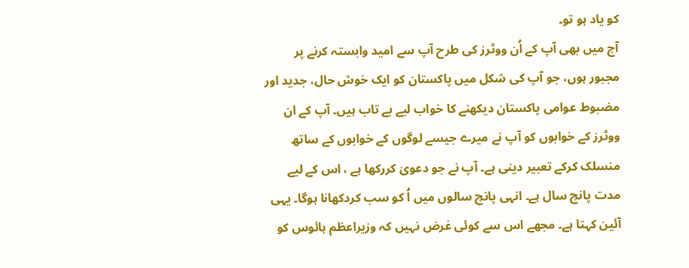کو یاد ہو تو۔
آج میں بھی آپ کے اُن ووٹرز کی طرح آپ سے امید وابستہ کرنے پر مجبور ہوں، جو آپ کی شکل میں پاکستان کو ایک خوش حال، جدید اور مضبوط عوامی پاکستان دیکھنے کا خواب لیے بے تاب ہیں۔ آپ کے ان ووٹرز کے خوابوں کو آپ نے میرے جیسے لوگوں کے خوابوں کے ساتھ منسلک کرکے تعبیر دینی ہے۔ آپ نے جو دعویٰ کررکھا ہے ، اس کے لیے مدت پانچ سال ہے۔ انہی پانچ سالوں میں اُ کو سب کردکھانا ہوگا۔ یہی آئین کہتا ہے۔ مجھے اس سے کوئی غرض نہیں کہ وزیراعظم ہائوس کو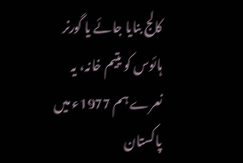کالج بنایا جائے یا گورنر ہائوس کو یتیم خانہ، یہ نعرے ہم 1977ء میں پاکستان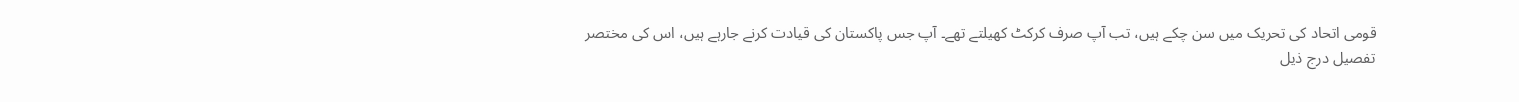قومی اتحاد کی تحریک میں سن چکے ہیں، تب آپ صرف کرکٹ کھیلتے تھے۔ آپ جس پاکستان کی قیادت کرنے جارہے ہیں، اس کی مختصر تفصیل درج ذیل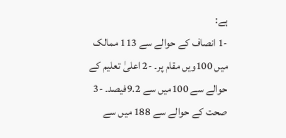ہے:
-1 انصاف کے حوالے سے 113 ممالک میں 100ویں مقام پر۔ -2 اعلیٰ تعلیم کے حوالے سے 100میں سے 9.2فیصد۔ -3 صحت کے حوالے سے 188 میں سے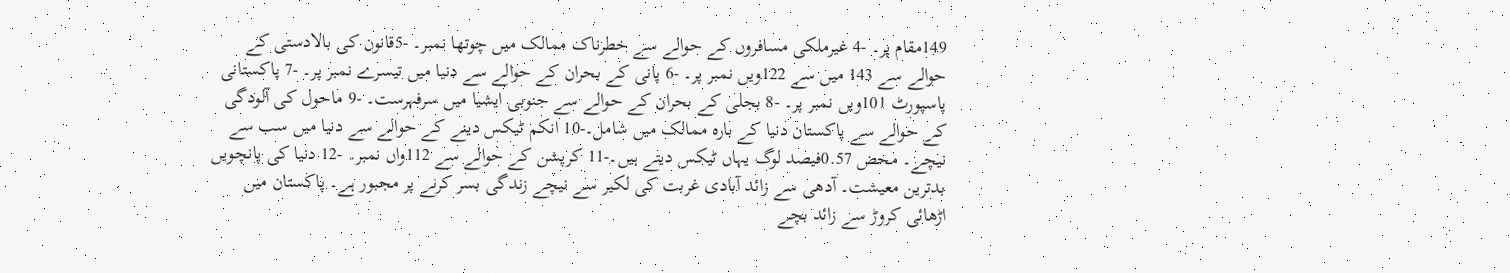149مقام پر۔ -4 غیرملکی مسافروں کے حوالے سے خطرناک ممالک میں چوتھا نمبر۔ -5قانون کی بالادستی کے حوالے سے 143 میں سے 122ویں نمبر پر۔ -6 پانی کے بحران کے حوالے سے دنیا میں تیسرے نمبر پر۔ -7 پاکستانی پاسپورٹ 101ویں نمبر پر۔ -8 بجلی کے بحران کے حوالے سے جنوبی ایشیا میں سرفہرست۔ -9 ماحول کی آلودگی کے حوالے سے پاکستان دنیا کے بارہ ممالک میں شامل۔-10 انکم ٹیکس دینے کے حوالے سے دنیا میں سب سے نیچے۔ محض 0.57فیصد لوگ یہاں ٹیکس دیتے ہیں۔-11 کرپشن کے حوالے سے 112واں نمبر۔ -12 دنیا کی پانچویں بدترین معیشت۔ آدھی سے زائد آبادی غربت کی لکیر سے نیچے زندگی بسر کرنے پر مجبور ہے۔ پاکستان میں اڑھائی کروڑ سے زائد بچے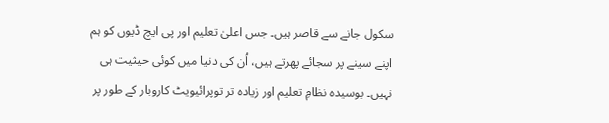سکول جانے سے قاصر ہیں۔ جس اعلیٰ تعلیم اور پی ایچ ڈیوں کو ہم اپنے سینے پر سجائے پھرتے ہیں، اُن کی دنیا میں کوئی حیثیت ہی نہیں۔ بوسیدہ نظامِ تعلیم اور زیادہ تر توپرائیویٹ کاروبار کے طور پر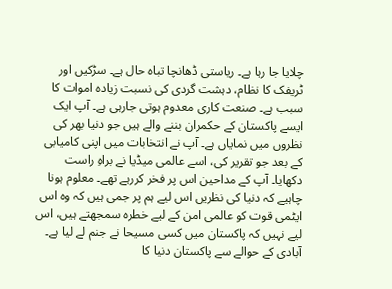چلایا جا رہا ہے۔ ریاستی ڈھانچا تباہ حال ہے۔ سڑکیں اور ٹریفک کا نظام، دہشت گردی کی نسبت زیادہ اموات کا سبب ہے۔ صنعت کاری معدوم ہوتی جارہی ہے۔ آپ ایک ایسے پاکستان کے حکمران بننے والے ہیں جو دنیا بھر کی نظروں میں نمایاں ہے۔ آپ نے انتخابات میں اپنی کامیابی کے بعد جو تقریر کی، اسے عالمی میڈیا نے براہِ راست دکھایا۔ آپ کے مداحین اس پر فخر کررہے تھے۔ معلوم ہونا چاہیے کہ دنیا کی نظریں اس لیے ہم پر جمی ہیں کہ وہ اس ایٹمی قوت کو عالمی امن کے لیے خطرہ سمجھتے ہیں، اس لیے نہیں کہ پاکستان میں کسی مسیحا نے جنم لے لیا ہے۔ آبادی کے حوالے سے پاکستان دنیا کا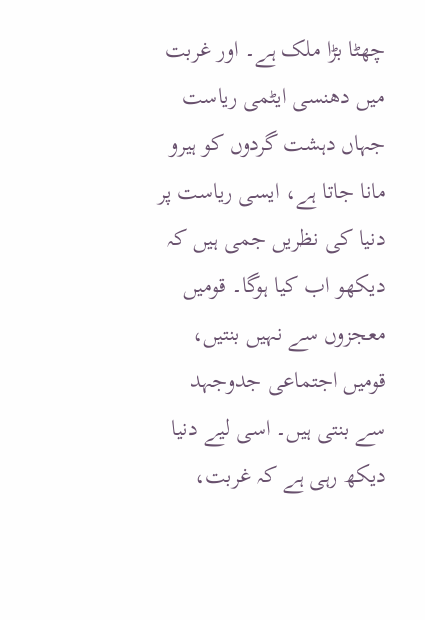چھٹا بڑا ملک ہے۔ اور غربت میں دھنسی ایٹمی ریاست جہاں دہشت گردوں کو ہیرو مانا جاتا ہے، ایسی ریاست پر دنیا کی نظریں جمی ہیں کہ دیکھو اب کیا ہوگا۔ قومیں معجزوں سے نہیں بنتیں، قومیں اجتماعی جدوجہد سے بنتی ہیں۔ اسی لیے دنیا دیکھ رہی ہے کہ غربت،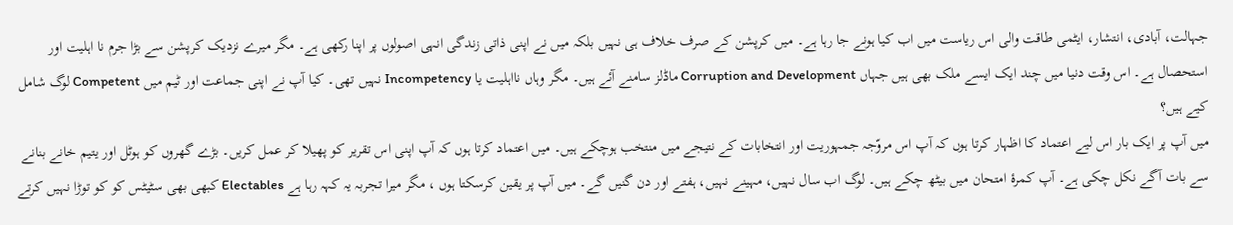جہالت، آبادی، انتشار، ایٹمی طاقت والی اس ریاست میں اب کیا ہونے جا رہا ہے۔ میں کرپشن کے صرف خلاف ہی نہیں بلکہ میں نے اپنی ذاتی زندگی انہی اصولوں پر اپنا رکھی ہے۔ مگر میرے نزدیک کرپشن سے بڑا جرم نا اہلیت اور استحصال ہے۔ اس وقت دنیا میں چند ایک ایسے ملک بھی ہیں جہاں Corruption and Development ماڈلز سامنے آئے ہیں۔ مگر وہاں نااہلیت یا Incompetency نہیں تھی۔ کیا آپ نے اپنی جماعت اور ٹیم میں Competent لوگ شامل کیے ہیں؟
میں آپ پر ایک بار اس لیے اعتماد کا اظہار کرتا ہوں کہ آپ اس مروّجہ جمہوریت اور انتخابات کے نتیجے میں منتخب ہوچکے ہیں۔ میں اعتماد کرتا ہوں کہ آپ اپنی اس تقریر کو پھیلا کر عمل کریں۔ بڑے گھروں کو ہوٹل اور یتیم خانے بنانے سے بات آگے نکل چکی ہے۔ آپ کمرۂ امتحان میں بیٹھ چکے ہیں۔ لوگ اب سال نہیں، مہینے نہیں، ہفتے اور دن گنیں گے۔ میں آپ پر یقین کرسکتا ہوں ، مگر میرا تجربہ یہ کہہ رہا ہے Electables کبھی بھی سٹیٹس کو کو توڑا نہیں کرتے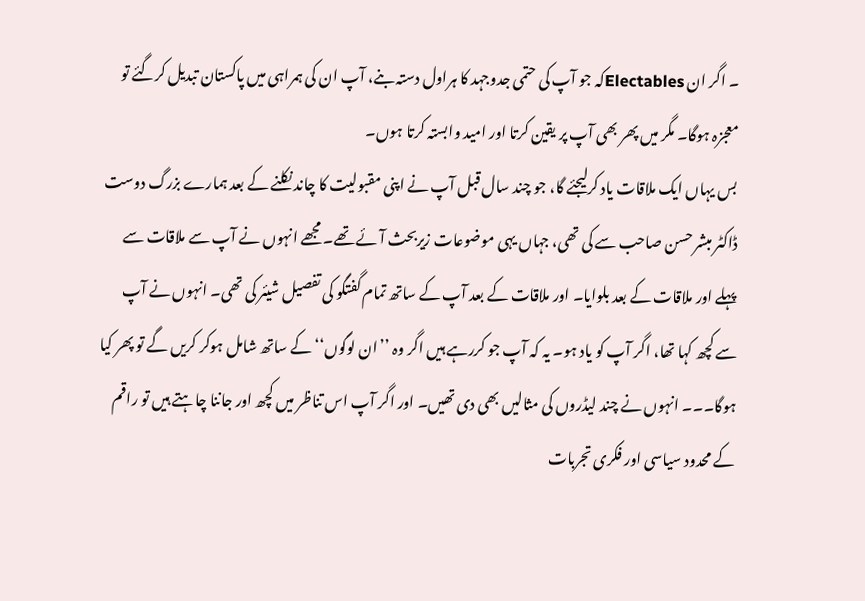۔ اگر ان Electablesکہ جو آپ کی حتمی جدوجہد کا ہراول دستہ بنے، آپ ان کی ہمراہی میں پاکستان تبدیل کرگئے تو معجزہ ہوگا۔ مگر میں پھر بھی آپ پر یقین کرتا اور امید وابستہ کرتا ہوں۔
بس یہاں ایک ملاقات یاد کرلیجئے گا، جو چند سال قبل آپ نے اپنی مقبولیت کا چاند نکلنے کے بعد ہمارے بزرگ دوست ڈاکٹر مبشر حسن صاحب سے کی تھی، جہاں یہی موضوعات زیربحث آئے تھے۔ مجھے انہوں نے آپ سے ملاقات سے پہلے اور ملاقات کے بعد بلوایا۔ اور ملاقات کے بعد آپ کے ساتھ تمام گفتگو کی تفصیل شیئر کی تھی۔ انہوں نے آپ سے کچھ کہا تھا، اگر آپ کو یاد ہو۔ یہ کہ آپ جو کررہے ہیں اگر وہ ’’ان لوگوں‘‘ کے ساتھ شامل ہوکر کریں گے تو پھر کیا ہوگا۔۔۔ انہوں نے چند لیڈروں کی مثالیں بھی دی تھیں۔ اور اگر آپ اس تناظر میں کچھ اور جاننا چاہتے ہیں تو راقم کے محدود سیاسی اور فکری تجربات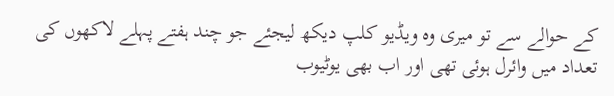کے حوالے سے تو میری وہ ویڈیو کلپ دیکھ لیجئے جو چند ہفتے پہلے لاکھوں کی تعداد میں وائرل ہوئی تھی اور اب بھی یوٹیوب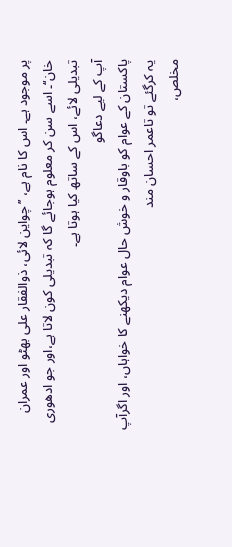پر موجود ہے۔ اس کا نام ہے، ’’چواین لائی، ذوالفقار علی بھٹو اور عمران خان‘‘۔ اسے سن کر معلوم ہوجائے گا کہ تبدیلی کون لاتا ہے،اور جو ادھوری تبدیلی لائے، اس کے ساتھ کیا ہوتا ہے۔
آپ کے لیے دعاگو
پاکستان کے عوام کو باوقار و خوش حال عوام دیکھنے کا خواہاں، اور اگرآپ یہ کرگئے تو تاعمر احسان مند
مخلص،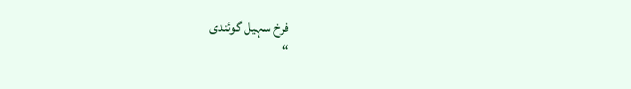فرخ سہیل گوئندی
“